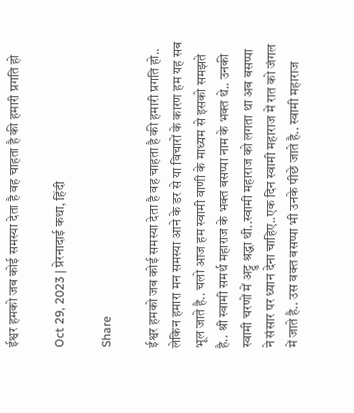ईश्वर हमको जब कोई समस्या देता है वह चाहता है की हमारी प्रगति हो

Oct 29, 2023 | प्रेरनादाई कथा, हिंदी

Share

ईश्वर हमको जब कोई समस्या देता है वह चाहता है की हमारी प्रगति हो.. लेकिन हमारा मन समस्या आने के डर से या विचारों के कारण हम यह सब भूल जाते है.. चलो आज हम स्वामी वाणी के माध्यम से इसको समझते है.. श्री स्वामी समर्थ महाराज के भक्त बसप्पा नाम के भक्त थे.. उनकी स्वामी चरणों में अट्टु श्रद्धा थी..स्वामी महाराज को लगता था अब बसप्पा ने संसार पर ध्यान देना चाहिए..एक दिन स्वामी महाराज में रात को जंगल में जाते है.. उस वक्त बसप्पा भी उनके पीछे जाते है.. स्वामी महाराज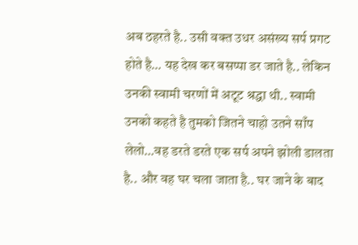अब ठहरते है.. उसी वक्त उधर असंख्य सर्प प्रगट होते है… यह देख कर बसप्पा डर जाते है.. लेकिन उनकी स्वामी चरणों में अटूट श्रद्धा थी.. स्वामी उनको कहते है तुमको जितने चाहो उतने साँप लेलो…वह डरते डरते एक सर्प अपने झोली डालता है.. और वह घर चला जाता है.. घर जाने के बाद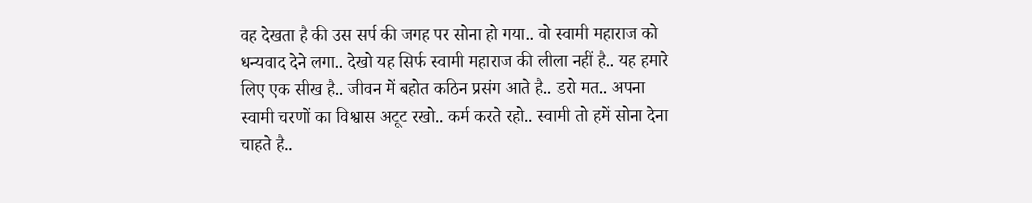वह देखता है की उस सर्प की जगह पर सोना हो गया.. वो स्वामी महाराज को धन्यवाद देने लगा.. देखो यह सिर्फ स्वामी महाराज की लीला नहीं है.. यह हमारे लिए एक सीख है.. जीवन में बहोत कठिन प्रसंग आते है.. डरो मत.. अपना स्वामी चरणों का विश्वास अटूट रखो.. कर्म करते रहो.. स्वामी तो हमें सोना देना चाहते है..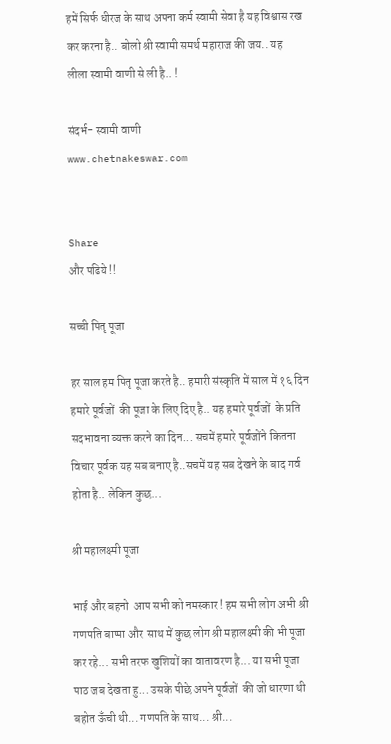हमें सिर्फ धीरज के साथ अपना कर्म स्वामी सेवा है यह विश्वास रख कर करना है.. बोलो श्री स्वामी समर्थ महाराज की जय.. यह लीला स्वामी वाणी से ली है.. !

संदर्भ- स्वामी वाणी
www.chetnakeswar.com


Share
और पढिये !!

सच्ची पितृ पूजा

हर साल हम पितृ पूजा करते है.. हमारी संस्कृति में साल में १६ दिन हमारे पूर्वजों  की पूजा के लिए दिए है.. यह हमारे पूर्वजों  के प्रति सदभावना व्यक्त करने का दिन... सचमें हमारे पूर्वजोंने कितना विचार पूर्वक यह सब बनाए है..सचमें यह सब देखने के बाद गर्व होता है.. लेकिन कुछ...

श्री महालक्ष्मी पूजा

भाई और बहनो  आप सभी को नमस्कार ! हम सभी लोग अभी श्री गणपति बाप्पा और  साथ में कुछ लोग श्री महालक्ष्मी की भी पूजा कर रहे... सभी तरफ खुशियों का वातावरण है... या सभी पूजा पाठ जब देखता हु... उसके पीछे अपने पूर्वजों  की जो धारणा थी बहोत ऊँची थी... गणपति के साथ... श्री...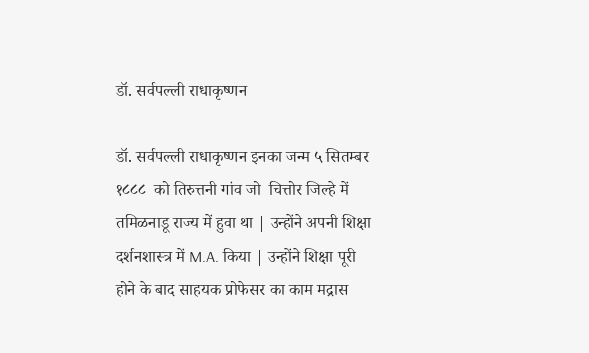डॉ. सर्वपल्ली राधाकृष्णन

डॉ. सर्वपल्ली राधाकृष्णन इनका जन्म ५ सितम्बर १८८८  को तिरुत्तनी गांव जो  चित्तोर जिल्हे में  तमिळनाडू राज्य में हुवा था | उन्होंने अपनी शिक्षा दर्शनशास्त्र में M.A. किया | उन्होंने शिक्षा पूरी होने के बाद साहयक प्रोफेसर का काम मद्रास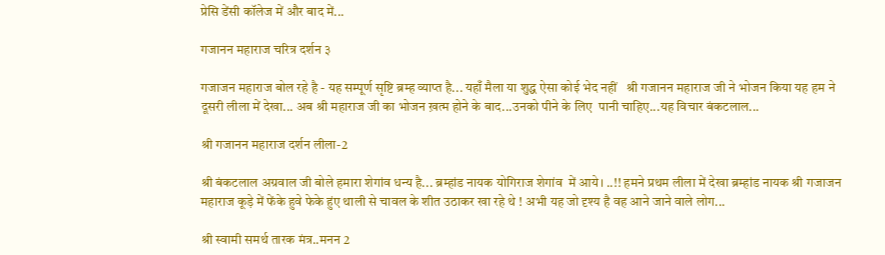प्रेसि डेंसी कॉलेज में और बाद में...

गजानन महाराज चरित्र दर्शन ३

गजाजन महाराज बोल रहे है - यह सम्पूर्ण सृष्टि ब्रम्ह व्याप्त है... यहाँ मैला या शुद्ध ऐसा कोई भेद नहीं   श्री गजानन महाराज जी ने भोजन किया यह हम ने दूसरी लीला में देखा... अब श्री महाराज जी का भोजन ख़त्म होने के बाद...उनको पीने के लिए  पानी चाहिए...यह विचार बंकटलाल...

श्री गजानन महाराज दर्शन लीला-2

श्री बंकटलाल अग्रवाल जी बोले हमारा शेगांव धन्य है... ब्रम्हांड नायक योगिराज शेगांव  में आये। ..!! हमने प्रथम लीला में देखा ब्रम्हांड नायक श्री गजाजन महाराज कूड़े में फेंके हुवे फेके हुंए थाली से चावल के शीत उठाकर खा रहे थे ! अभी यह जो दृश्य है वह आने जाने वाले लोग...

श्री स्वामी समर्थ तारक मंत्र..मनन 2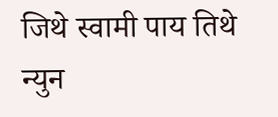जिथे स्वामी पाय तिथे न्युन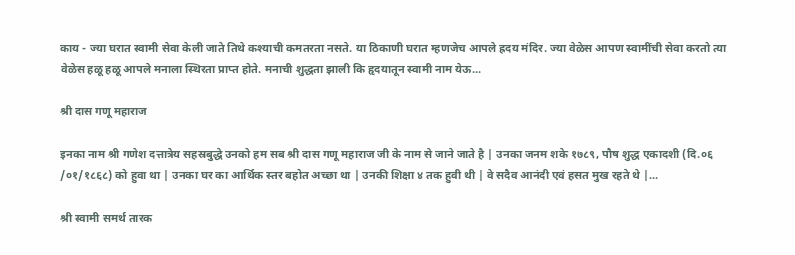काय - ज्या घरात स्वामी सेवा केली जाते तिथे कश्याची कमतरता नसते. या ठिकाणी घरात म्हणजेच आपले ह्रदय मंदिर. ज्या वेळेस आपण स्वामींची सेवा करतो त्या वेळेस हळू हळू आपले मनाला स्थिरता प्राप्त होते. मनाची शुद्धता झाली कि हृदयातून स्वामी नाम येऊ...

श्री दास गणू महाराज

इनका नाम श्री गणेश दत्तात्रेय सहस्रबुद्धे उनको हम सब श्री दास गणू महाराज जी के नाम से जाने जाते है | उनका जनम शके १७८९, पौष शुद्ध एकादशी (दि.०६ /०१/१८६८) को हुवा था | उनका घर का आर्थिक स्तर बहोत अच्छा था | उनकी शिक्षा ४ तक हुवी थी | वे सदैव आनंदी एवं हसत मुख रहते थे |...

श्री स्वामी समर्थ तारक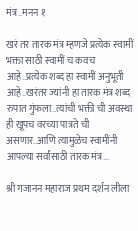मंत्र..मनन १

खरं तर तारक मंत्र म्हणजे प्रत्येक स्वामीं भक्ता साठी स्वामीं च कवच आहे..प्रत्येक शब्द हा स्वामीं अनुभूती आहे..खरंतर ज्यांनी हा तारक मंत्र शब्द रुपात गुंफला..त्यांची भक्ती ची अवस्था ही खूपच वरच्या पात्रते ची असणार..आणि त्यामुळेच स्वामींनी आपल्या सर्वांसाठी तारक मंत्र...

श्री गजानन महाराज प्रथम दर्शन लीला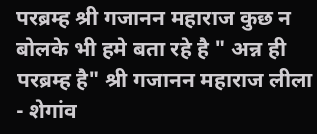परब्रम्ह श्री गजानन महाराज कुछ न बोलके भी हमे बता रहे है " अन्न ही परब्रम्ह है" श्री गजानन महाराज लीला - शेगांव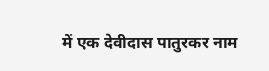में एक देवीदास पातुरकर नाम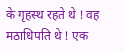के गृहस्थ रहते थे ! वह मठाधिपति थे ! एक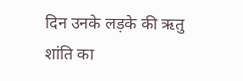दिन उनके लड़के की ऋतु शांति का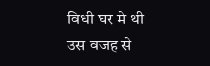विधी घर मे थी उस वजह से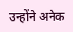उन्होंने अनेक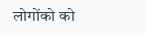लोगोंको को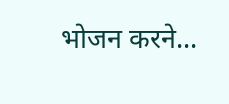भोजन करने...